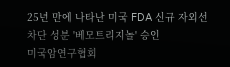25년 만에 나타난 미국 FDA 신규 자외선 차단 성분 '베모트리지놀' 승인
미국암연구협회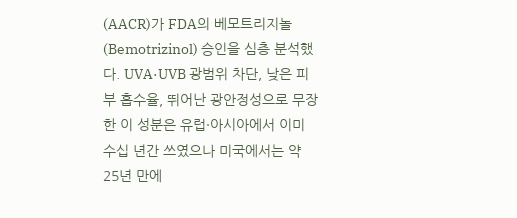(AACR)가 FDA의 베모트리지놀(Bemotrizinol) 승인을 심층 분석했다. UVA·UVB 광범위 차단, 낮은 피부 흡수율, 뛰어난 광안정성으로 무장한 이 성분은 유럽·아시아에서 이미 수십 년간 쓰였으나 미국에서는 약 25년 만에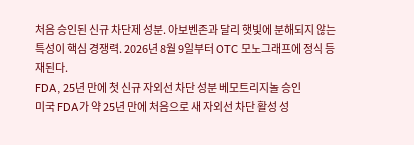처음 승인된 신규 차단제 성분. 아보벤존과 달리 햇빛에 분해되지 않는 특성이 핵심 경쟁력. 2026년 8월 9일부터 OTC 모노그래프에 정식 등재된다.
FDA, 25년 만에 첫 신규 자외선 차단 성분 베모트리지놀 승인
미국 FDA가 약 25년 만에 처음으로 새 자외선 차단 활성 성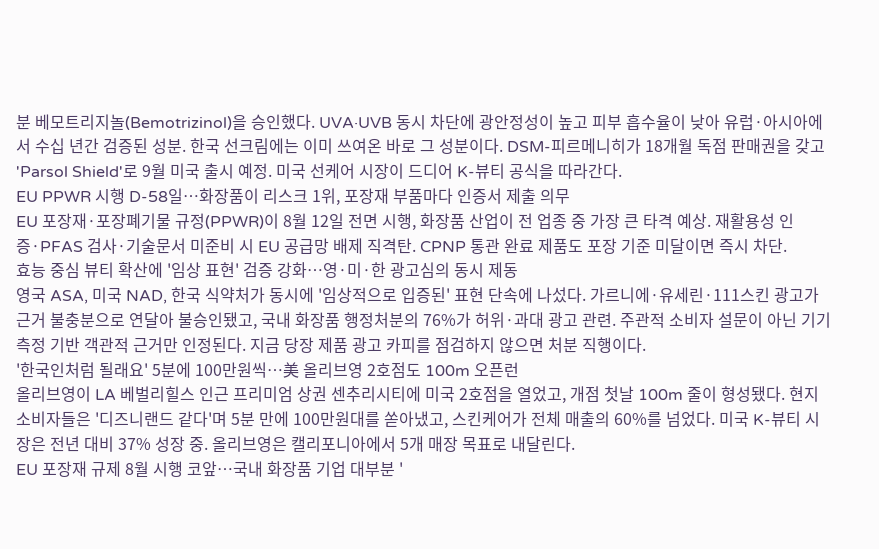분 베모트리지놀(Bemotrizinol)을 승인했다. UVA·UVB 동시 차단에 광안정성이 높고 피부 흡수율이 낮아 유럽·아시아에서 수십 년간 검증된 성분. 한국 선크림에는 이미 쓰여온 바로 그 성분이다. DSM-피르메니히가 18개월 독점 판매권을 갖고 'Parsol Shield'로 9월 미국 출시 예정. 미국 선케어 시장이 드디어 K-뷰티 공식을 따라간다.
EU PPWR 시행 D-58일…화장품이 리스크 1위, 포장재 부품마다 인증서 제출 의무
EU 포장재·포장폐기물 규정(PPWR)이 8월 12일 전면 시행, 화장품 산업이 전 업종 중 가장 큰 타격 예상. 재활용성 인증·PFAS 검사·기술문서 미준비 시 EU 공급망 배제 직격탄. CPNP 통관 완료 제품도 포장 기준 미달이면 즉시 차단.
효능 중심 뷰티 확산에 '임상 표현' 검증 강화…영·미·한 광고심의 동시 제동
영국 ASA, 미국 NAD, 한국 식약처가 동시에 '임상적으로 입증된' 표현 단속에 나섰다. 가르니에·유세린·111스킨 광고가 근거 불충분으로 연달아 불승인됐고, 국내 화장품 행정처분의 76%가 허위·과대 광고 관련. 주관적 소비자 설문이 아닌 기기 측정 기반 객관적 근거만 인정된다. 지금 당장 제품 광고 카피를 점검하지 않으면 처분 직행이다.
'한국인처럼 될래요' 5분에 100만원씩…美 올리브영 2호점도 100m 오픈런
올리브영이 LA 베벌리힐스 인근 프리미엄 상권 센추리시티에 미국 2호점을 열었고, 개점 첫날 100m 줄이 형성됐다. 현지 소비자들은 '디즈니랜드 같다'며 5분 만에 100만원대를 쏟아냈고, 스킨케어가 전체 매출의 60%를 넘었다. 미국 K-뷰티 시장은 전년 대비 37% 성장 중. 올리브영은 캘리포니아에서 5개 매장 목표로 내달린다.
EU 포장재 규제 8월 시행 코앞…국내 화장품 기업 대부분 '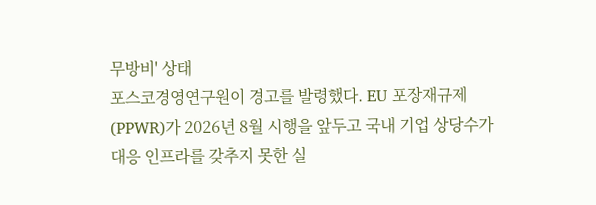무방비' 상태
포스코경영연구원이 경고를 발령했다. EU 포장재규제(PPWR)가 2026년 8월 시행을 앞두고 국내 기업 상당수가 대응 인프라를 갖추지 못한 실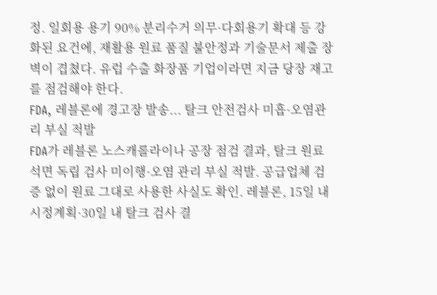정. 일회용 용기 90% 분리수거 의무·다회용기 확대 등 강화된 요건에, 재활용 원료 품질 불안정과 기술문서 제출 장벽이 겹쳤다. 유럽 수출 화장품 기업이라면 지금 당장 재고를 점검해야 한다.
FDA, 레블론에 경고장 발송... 탈크 안전검사 미흡·오염관리 부실 적발
FDA가 레블론 노스캐롤라이나 공장 점검 결과, 탈크 원료 석면 독립 검사 미이행·오염 관리 부실 적발. 공급업체 검증 없이 원료 그대로 사용한 사실도 확인. 레블론, 15일 내 시정계획·30일 내 탈크 검사 결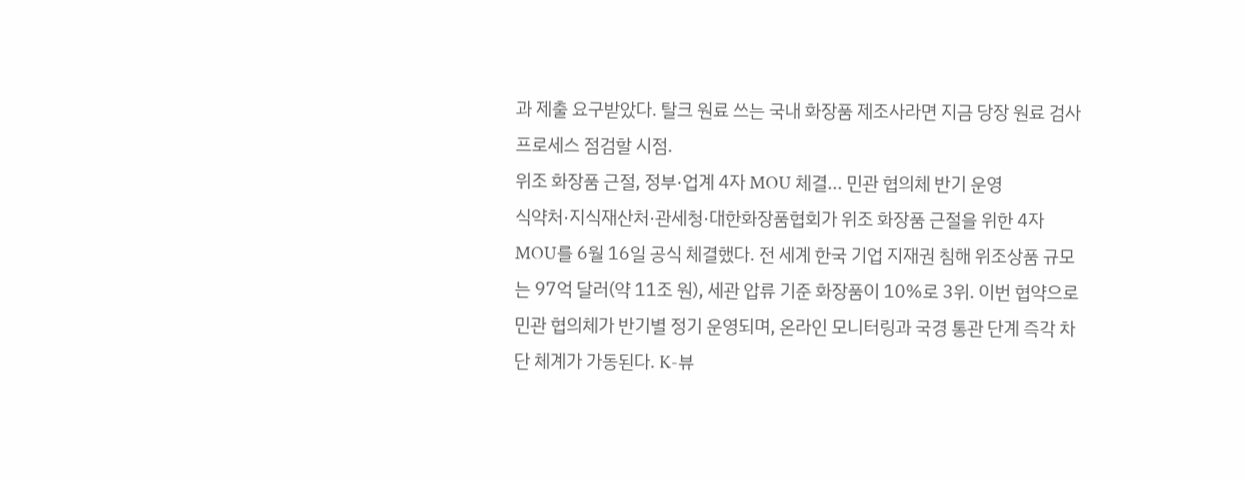과 제출 요구받았다. 탈크 원료 쓰는 국내 화장품 제조사라면 지금 당장 원료 검사 프로세스 점검할 시점.
위조 화장품 근절, 정부·업계 4자 MOU 체결... 민관 협의체 반기 운영
식약처·지식재산처·관세청·대한화장품협회가 위조 화장품 근절을 위한 4자 MOU를 6월 16일 공식 체결했다. 전 세계 한국 기업 지재권 침해 위조상품 규모는 97억 달러(약 11조 원), 세관 압류 기준 화장품이 10%로 3위. 이번 협약으로 민관 협의체가 반기별 정기 운영되며, 온라인 모니터링과 국경 통관 단계 즉각 차단 체계가 가동된다. K-뷰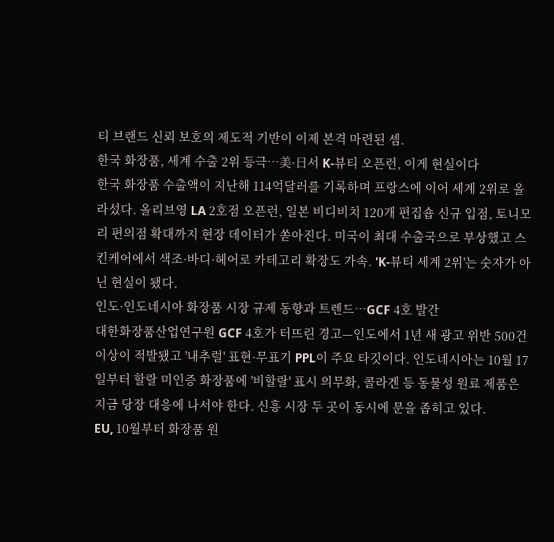티 브랜드 신뢰 보호의 제도적 기반이 이제 본격 마련된 셈.
한국 화장품, 세계 수출 2위 등극…美·日서 K-뷰티 오픈런, 이게 현실이다
한국 화장품 수출액이 지난해 114억달러를 기록하며 프랑스에 이어 세계 2위로 올라섰다. 올리브영 LA 2호점 오픈런, 일본 비디비치 120개 편집숍 신규 입점, 토니모리 편의점 확대까지 현장 데이터가 쏟아진다. 미국이 최대 수출국으로 부상했고 스킨케어에서 색조·바디·헤어로 카테고리 확장도 가속. 'K-뷰티 세계 2위'는 숫자가 아닌 현실이 됐다.
인도·인도네시아 화장품 시장 규제 동향과 트렌드…GCF 4호 발간
대한화장품산업연구원 GCF 4호가 터뜨린 경고—인도에서 1년 새 광고 위반 500건 이상이 적발됐고 '내추럴' 표현·무표기 PPL이 주요 타깃이다. 인도네시아는 10월 17일부터 할랄 미인증 화장품에 '비할랄' 표시 의무화, 콜라겐 등 동물성 원료 제품은 지금 당장 대응에 나서야 한다. 신흥 시장 두 곳이 동시에 문을 좁히고 있다.
EU, 10월부터 화장품 원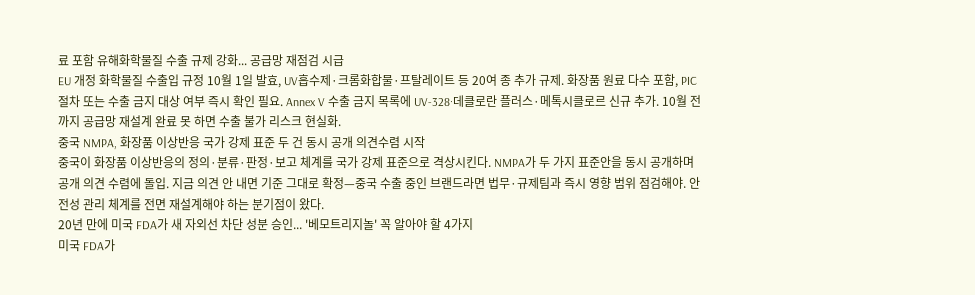료 포함 유해화학물질 수출 규제 강화... 공급망 재점검 시급
EU 개정 화학물질 수출입 규정 10월 1일 발효, UV흡수제·크롬화합물·프탈레이트 등 20여 종 추가 규제. 화장품 원료 다수 포함, PIC 절차 또는 수출 금지 대상 여부 즉시 확인 필요. Annex V 수출 금지 목록에 UV-328·데클로란 플러스·메톡시클로르 신규 추가. 10월 전까지 공급망 재설계 완료 못 하면 수출 불가 리스크 현실화.
중국 NMPA, 화장품 이상반응 국가 강제 표준 두 건 동시 공개 의견수렴 시작
중국이 화장품 이상반응의 정의·분류·판정·보고 체계를 국가 강제 표준으로 격상시킨다. NMPA가 두 가지 표준안을 동시 공개하며 공개 의견 수렴에 돌입. 지금 의견 안 내면 기준 그대로 확정—중국 수출 중인 브랜드라면 법무·규제팀과 즉시 영향 범위 점검해야. 안전성 관리 체계를 전면 재설계해야 하는 분기점이 왔다.
20년 만에 미국 FDA가 새 자외선 차단 성분 승인... '베모트리지놀' 꼭 알아야 할 4가지
미국 FDA가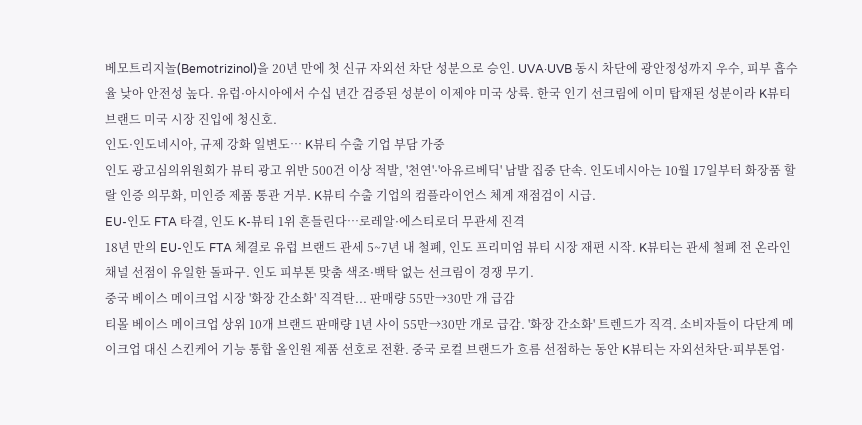베모트리지놀(Bemotrizinol)을 20년 만에 첫 신규 자외선 차단 성분으로 승인. UVA·UVB 동시 차단에 광안정성까지 우수, 피부 흡수율 낮아 안전성 높다. 유럽·아시아에서 수십 년간 검증된 성분이 이제야 미국 상륙. 한국 인기 선크림에 이미 탑재된 성분이라 K뷰티 브랜드 미국 시장 진입에 청신호.
인도·인도네시아, 규제 강화 일변도… K뷰티 수출 기업 부담 가중
인도 광고심의위원회가 뷰티 광고 위반 500건 이상 적발, '천연'·'아유르베딕' 남발 집중 단속. 인도네시아는 10월 17일부터 화장품 할랄 인증 의무화, 미인증 제품 통관 거부. K뷰티 수출 기업의 컴플라이언스 체계 재점검이 시급.
EU-인도 FTA 타결, 인도 K-뷰티 1위 흔들린다…로레알·에스티로더 무관세 진격
18년 만의 EU-인도 FTA 체결로 유럽 브랜드 관세 5~7년 내 철폐, 인도 프리미엄 뷰티 시장 재편 시작. K뷰티는 관세 철폐 전 온라인 채널 선점이 유일한 돌파구. 인도 피부톤 맞춤 색조·백탁 없는 선크림이 경쟁 무기.
중국 베이스 메이크업 시장 '화장 간소화' 직격탄... 판매량 55만→30만 개 급감
티몰 베이스 메이크업 상위 10개 브랜드 판매량 1년 사이 55만→30만 개로 급감. '화장 간소화' 트렌드가 직격. 소비자들이 다단계 메이크업 대신 스킨케어 기능 통합 올인원 제품 선호로 전환. 중국 로컬 브랜드가 흐름 선점하는 동안 K뷰티는 자외선차단·피부톤업·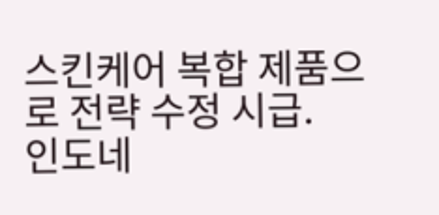스킨케어 복합 제품으로 전략 수정 시급.
인도네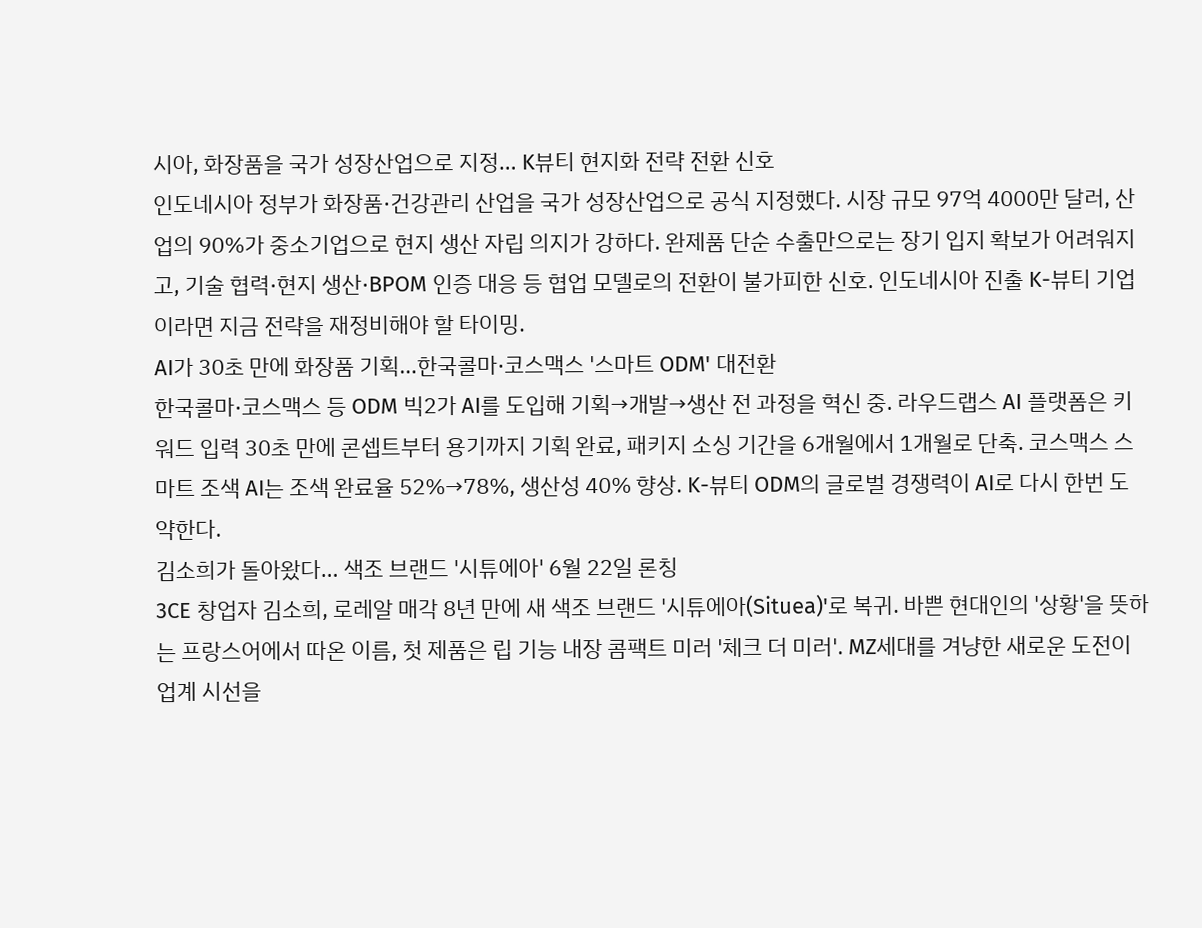시아, 화장품을 국가 성장산업으로 지정… K뷰티 현지화 전략 전환 신호
인도네시아 정부가 화장품·건강관리 산업을 국가 성장산업으로 공식 지정했다. 시장 규모 97억 4000만 달러, 산업의 90%가 중소기업으로 현지 생산 자립 의지가 강하다. 완제품 단순 수출만으로는 장기 입지 확보가 어려워지고, 기술 협력·현지 생산·BPOM 인증 대응 등 협업 모델로의 전환이 불가피한 신호. 인도네시아 진출 K-뷰티 기업이라면 지금 전략을 재정비해야 할 타이밍.
AI가 30초 만에 화장품 기획…한국콜마·코스맥스 '스마트 ODM' 대전환
한국콜마·코스맥스 등 ODM 빅2가 AI를 도입해 기획→개발→생산 전 과정을 혁신 중. 라우드랩스 AI 플랫폼은 키워드 입력 30초 만에 콘셉트부터 용기까지 기획 완료, 패키지 소싱 기간을 6개월에서 1개월로 단축. 코스맥스 스마트 조색 AI는 조색 완료율 52%→78%, 생산성 40% 향상. K-뷰티 ODM의 글로벌 경쟁력이 AI로 다시 한번 도약한다.
김소희가 돌아왔다… 색조 브랜드 '시튜에아' 6월 22일 론칭
3CE 창업자 김소희, 로레알 매각 8년 만에 새 색조 브랜드 '시튜에아(Situea)'로 복귀. 바쁜 현대인의 '상황'을 뜻하는 프랑스어에서 따온 이름, 첫 제품은 립 기능 내장 콤팩트 미러 '체크 더 미러'. MZ세대를 겨냥한 새로운 도전이 업계 시선을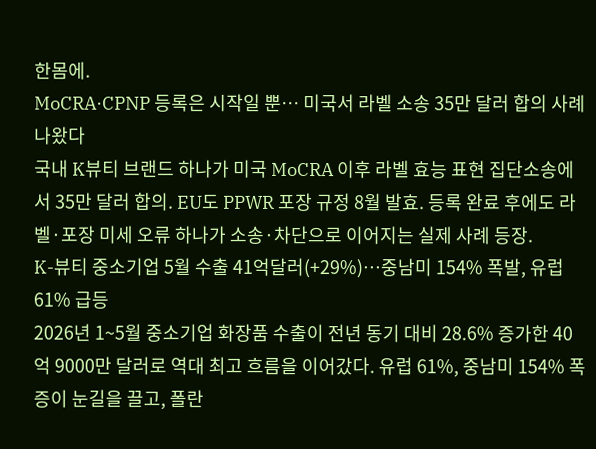한몸에.
MoCRA·CPNP 등록은 시작일 뿐… 미국서 라벨 소송 35만 달러 합의 사례 나왔다
국내 K뷰티 브랜드 하나가 미국 MoCRA 이후 라벨 효능 표현 집단소송에서 35만 달러 합의. EU도 PPWR 포장 규정 8월 발효. 등록 완료 후에도 라벨·포장 미세 오류 하나가 소송·차단으로 이어지는 실제 사례 등장.
K-뷰티 중소기업 5월 수출 41억달러(+29%)…중남미 154% 폭발, 유럽 61% 급등
2026년 1~5월 중소기업 화장품 수출이 전년 동기 대비 28.6% 증가한 40억 9000만 달러로 역대 최고 흐름을 이어갔다. 유럽 61%, 중남미 154% 폭증이 눈길을 끌고, 폴란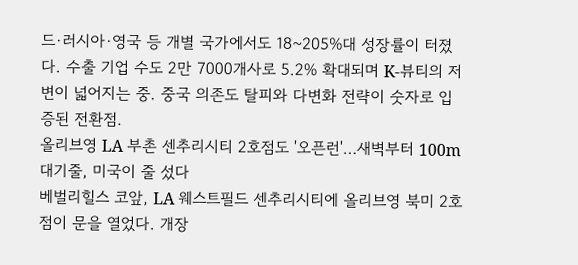드·러시아·영국 등 개별 국가에서도 18~205%대 성장률이 터졌다. 수출 기업 수도 2만 7000개사로 5.2% 확대되며 K-뷰티의 저변이 넓어지는 중. 중국 의존도 탈피와 다변화 전략이 숫자로 입증된 전환점.
올리브영 LA 부촌 센추리시티 2호점도 '오픈런'…새벽부터 100m 대기줄, 미국이 줄 섰다
베벌리힐스 코앞, LA 웨스트필드 센추리시티에 올리브영 북미 2호점이 문을 열었다. 개장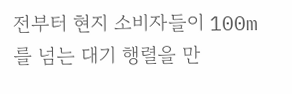전부터 현지 소비자들이 100m를 넘는 대기 행렬을 만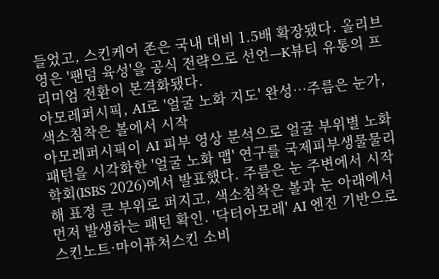들었고, 스킨케어 존은 국내 대비 1.5배 확장됐다. 올리브영은 '팬덤 육성'을 공식 전략으로 선언—K뷰티 유통의 프리미엄 전환이 본격화됐다.
아모레퍼시픽, AI로 '얼굴 노화 지도' 완성…주름은 눈가, 색소침착은 볼에서 시작
아모레퍼시픽이 AI 피부 영상 분석으로 얼굴 부위별 노화 패턴을 시각화한 '얼굴 노화 맵' 연구를 국제피부생물물리학회(ISBS 2026)에서 발표했다. 주름은 눈 주변에서 시작해 표정 큰 부위로 퍼지고, 색소침착은 볼과 눈 아래에서 먼저 발생하는 패턴 확인. '닥터아모레' AI 엔진 기반으로 스킨노트·마이퓨처스킨 소비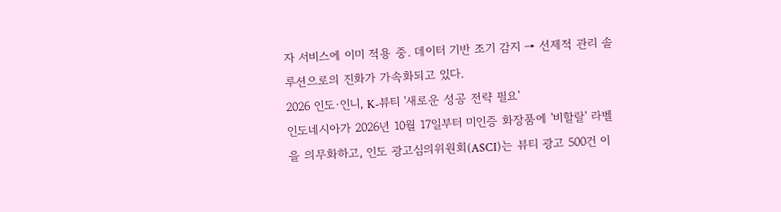자 서비스에 이미 적용 중. 데이터 기반 조기 감지 → 선제적 관리 솔루션으로의 진화가 가속화되고 있다.
2026 인도·인니, K-뷰티 '새로운 성공 전략 필요'
인도네시아가 2026년 10월 17일부터 미인증 화장품에 '비할랄' 라벨을 의무화하고, 인도 광고심의위원회(ASCI)는 뷰티 광고 500건 이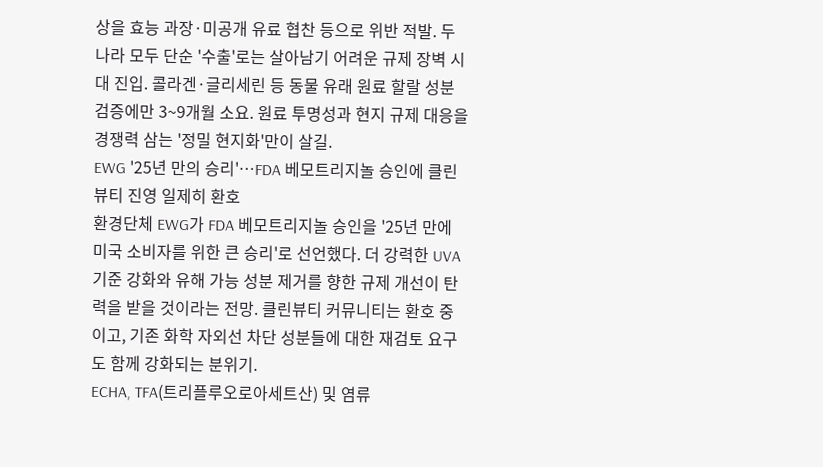상을 효능 과장·미공개 유료 협찬 등으로 위반 적발. 두 나라 모두 단순 '수출'로는 살아남기 어려운 규제 장벽 시대 진입. 콜라겐·글리세린 등 동물 유래 원료 할랄 성분 검증에만 3~9개월 소요. 원료 투명성과 현지 규제 대응을 경쟁력 삼는 '정밀 현지화'만이 살길.
EWG '25년 만의 승리'…FDA 베모트리지놀 승인에 클린뷰티 진영 일제히 환호
환경단체 EWG가 FDA 베모트리지놀 승인을 '25년 만에 미국 소비자를 위한 큰 승리'로 선언했다. 더 강력한 UVA 기준 강화와 유해 가능 성분 제거를 향한 규제 개선이 탄력을 받을 것이라는 전망. 클린뷰티 커뮤니티는 환호 중이고, 기존 화학 자외선 차단 성분들에 대한 재검토 요구도 함께 강화되는 분위기.
ECHA, TFA(트리플루오로아세트산) 및 염류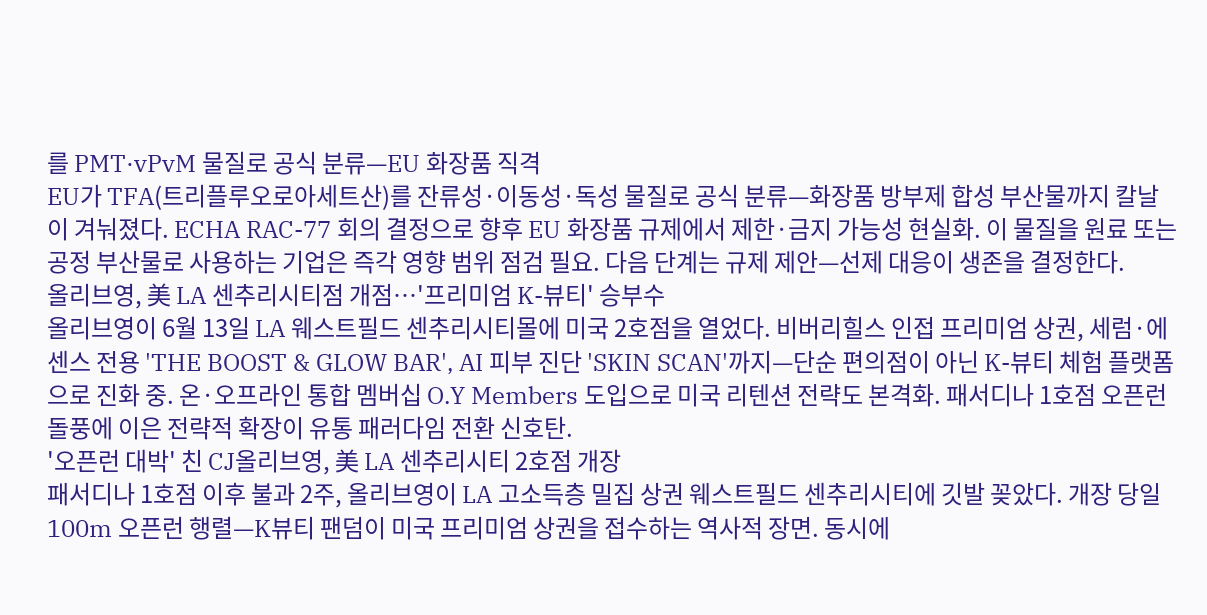를 PMT·vPvM 물질로 공식 분류—EU 화장품 직격
EU가 TFA(트리플루오로아세트산)를 잔류성·이동성·독성 물질로 공식 분류—화장품 방부제 합성 부산물까지 칼날이 겨눠졌다. ECHA RAC-77 회의 결정으로 향후 EU 화장품 규제에서 제한·금지 가능성 현실화. 이 물질을 원료 또는 공정 부산물로 사용하는 기업은 즉각 영향 범위 점검 필요. 다음 단계는 규제 제안—선제 대응이 생존을 결정한다.
올리브영, 美 LA 센추리시티점 개점…'프리미엄 K-뷰티' 승부수
올리브영이 6월 13일 LA 웨스트필드 센추리시티몰에 미국 2호점을 열었다. 비버리힐스 인접 프리미엄 상권, 세럼·에센스 전용 'THE BOOST & GLOW BAR', AI 피부 진단 'SKIN SCAN'까지—단순 편의점이 아닌 K-뷰티 체험 플랫폼으로 진화 중. 온·오프라인 통합 멤버십 O.Y Members 도입으로 미국 리텐션 전략도 본격화. 패서디나 1호점 오픈런 돌풍에 이은 전략적 확장이 유통 패러다임 전환 신호탄.
'오픈런 대박' 친 CJ올리브영, 美 LA 센추리시티 2호점 개장
패서디나 1호점 이후 불과 2주, 올리브영이 LA 고소득층 밀집 상권 웨스트필드 센추리시티에 깃발 꽂았다. 개장 당일 100m 오픈런 행렬—K뷰티 팬덤이 미국 프리미엄 상권을 접수하는 역사적 장면. 동시에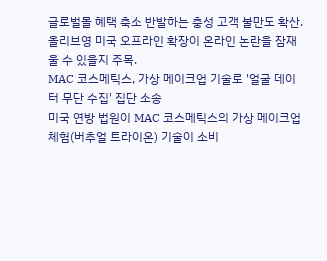글로벌몰 혜택 축소 반발하는 충성 고객 불만도 확산. 올리브영 미국 오프라인 확장이 온라인 논란을 잠재울 수 있을지 주목.
MAC 코스메틱스, 가상 메이크업 기술로 '얼굴 데이터 무단 수집' 집단 소송
미국 연방 법원이 MAC 코스메틱스의 가상 메이크업 체험(버추얼 트라이온) 기술이 소비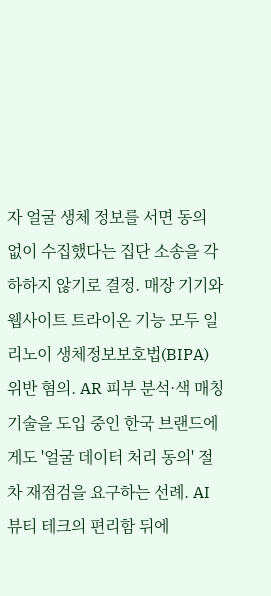자 얼굴 생체 정보를 서면 동의 없이 수집했다는 집단 소송을 각하하지 않기로 결정. 매장 기기와 웹사이트 트라이온 기능 모두 일리노이 생체정보보호법(BIPA) 위반 혐의. AR 피부 분석·색 매칭 기술을 도입 중인 한국 브랜드에게도 '얼굴 데이터 처리 동의' 절차 재점검을 요구하는 선례. AI 뷰티 테크의 편리함 뒤에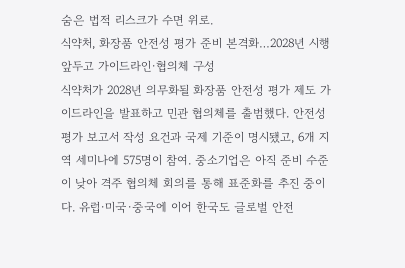숨은 법적 리스크가 수면 위로.
식약처, 화장품 안전성 평가 준비 본격화…2028년 시행 앞두고 가이드라인·협의체 구성
식약처가 2028년 의무화될 화장품 안전성 평가 제도 가이드라인을 발표하고 민관 협의체를 출범했다. 안전성 평가 보고서 작성 요건과 국제 기준이 명시됐고, 6개 지역 세미나에 575명이 참여. 중소기업은 아직 준비 수준이 낮아 격주 협의체 회의를 통해 표준화를 추진 중이다. 유럽·미국·중국에 이어 한국도 글로벌 안전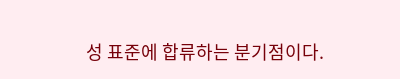성 표준에 합류하는 분기점이다.